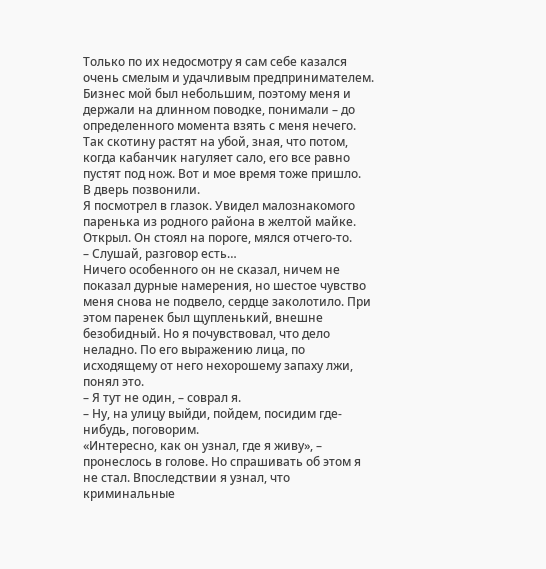Только по их недосмотру я сам себе казался очень смелым и удачливым предпринимателем. Бизнес мой был небольшим, поэтому меня и держали на длинном поводке, понимали – до определенного момента взять с меня нечего. Так скотину растят на убой, зная, что потом, когда кабанчик нагуляет сало, его все равно пустят под нож. Вот и мое время тоже пришло.
В дверь позвонили.
Я посмотрел в глазок. Увидел малознакомого паренька из родного района в желтой майке. Открыл. Он стоял на пороге, мялся отчего-то.
– Слушай, разговор есть…
Ничего особенного он не сказал, ничем не показал дурные намерения, но шестое чувство меня снова не подвело, сердце заколотило. При этом паренек был щупленький, внешне безобидный. Но я почувствовал, что дело неладно. По его выражению лица, по исходящему от него нехорошему запаху лжи, понял это.
– Я тут не один, – соврал я.
– Ну, на улицу выйди, пойдем, посидим где-нибудь, поговорим.
«Интересно, как он узнал, где я живу», – пронеслось в голове. Но спрашивать об этом я не стал. Впоследствии я узнал, что криминальные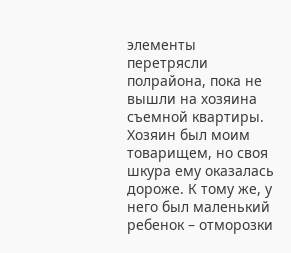элементы перетрясли полрайона, пока не вышли на хозяина съемной квартиры. Хозяин был моим товарищем, но своя шкура ему оказалась дороже. К тому же, у него был маленький ребенок – отморозки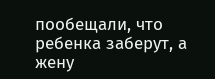пообещали, что ребенка заберут, а жену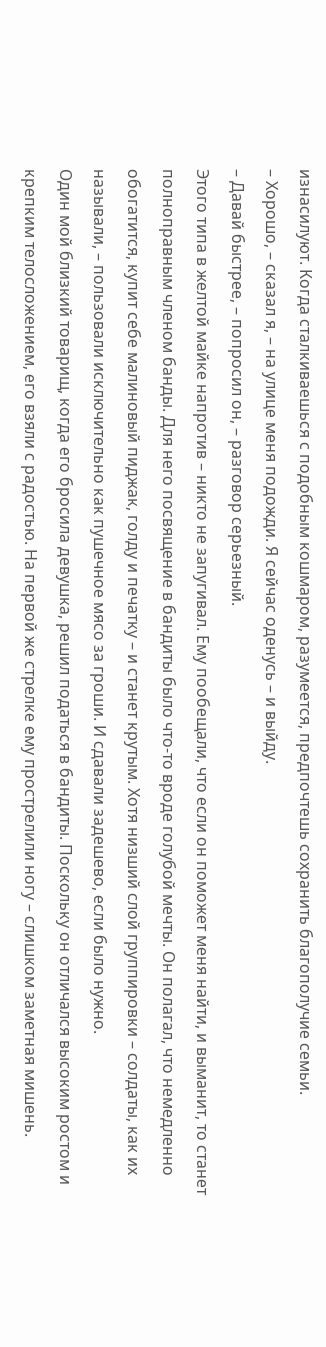изнасилуют. Когда сталкиваешься с подобным кошмаром, разумеется, предпочтешь сохранить благополучие семьи.
– Хорошо, – сказал я, – на улице меня подожди. Я сейчас оденусь – и выйду.
– Давай быстрее, – попросил он, – разговор серьезный.
Этого типа в желтой майке напротив – никто не запугивал. Ему пообещали, что если он поможет меня найти, и выманит, то станет полноправным членом банды. Для него посвящение в бандиты было что-то вроде голубой мечты. Он полагал, что немедленно обогатится, купит себе малиновый пиджак, голду и печатку – и станет крутым. Хотя низший слой группировки – солдаты, как их называли, – пользовали исключительно как пушечное мясо за гроши. И сдавали задешево, если было нужно.
Один мой близкий товарищ, когда его бросила девушка, решил податься в бандиты. Поскольку он отличался высоким ростом и крепким телосложением, его взяли с радостью. На первой же стрелке ему прострелили ногу – слишком заметная мишень.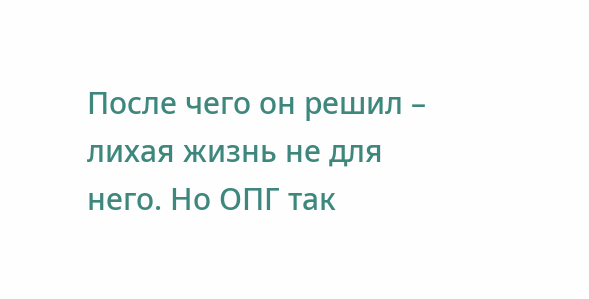После чего он решил – лихая жизнь не для него. Но ОПГ так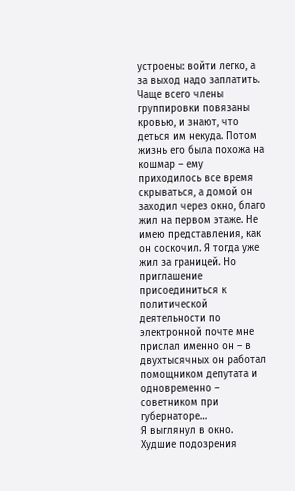устроены: войти легко, а за выход надо заплатить. Чаще всего члены группировки повязаны кровью, и знают, что деться им некуда. Потом жизнь его была похожа на кошмар – ему приходилось все время скрываться, а домой он заходил через окно, благо жил на первом этаже. Не имею представления, как он соскочил. Я тогда уже жил за границей. Но приглашение присоединиться к политической деятельности по электронной почте мне прислал именно он – в двухтысячных он работал помощником депутата и одновременно – советником при губернаторе…
Я выглянул в окно. Худшие подозрения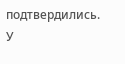подтвердились. У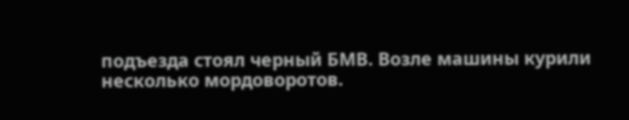подъезда стоял черный БМВ. Возле машины курили несколько мордоворотов.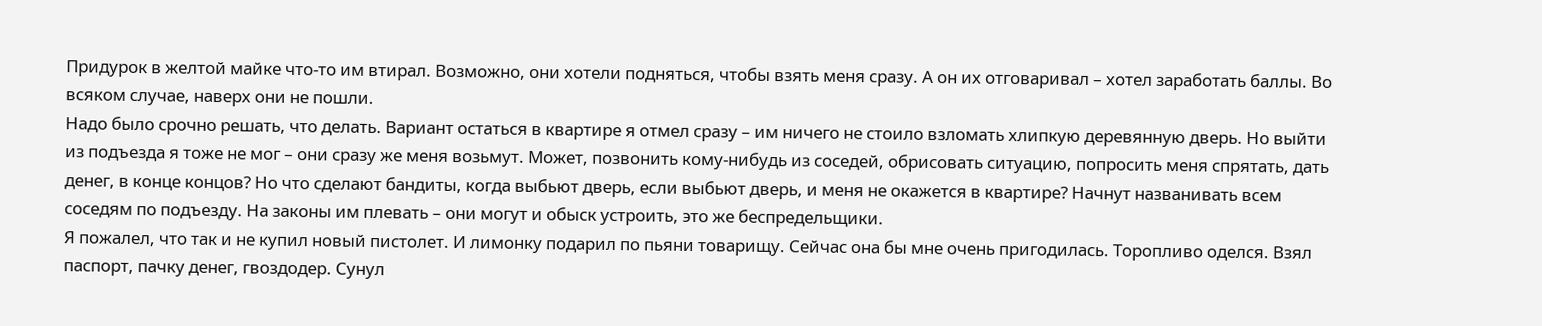Придурок в желтой майке что-то им втирал. Возможно, они хотели подняться, чтобы взять меня сразу. А он их отговаривал – хотел заработать баллы. Во всяком случае, наверх они не пошли.
Надо было срочно решать, что делать. Вариант остаться в квартире я отмел сразу – им ничего не стоило взломать хлипкую деревянную дверь. Но выйти из подъезда я тоже не мог – они сразу же меня возьмут. Может, позвонить кому-нибудь из соседей, обрисовать ситуацию, попросить меня спрятать, дать денег, в конце концов? Но что сделают бандиты, когда выбьют дверь, если выбьют дверь, и меня не окажется в квартире? Начнут названивать всем соседям по подъезду. На законы им плевать – они могут и обыск устроить, это же беспредельщики.
Я пожалел, что так и не купил новый пистолет. И лимонку подарил по пьяни товарищу. Сейчас она бы мне очень пригодилась. Торопливо оделся. Взял паспорт, пачку денег, гвоздодер. Сунул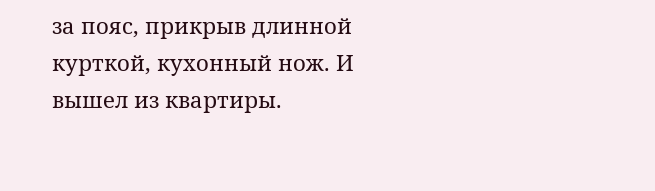за пояс, прикрыв длинной курткой, кухонный нож. И вышел из квартиры.